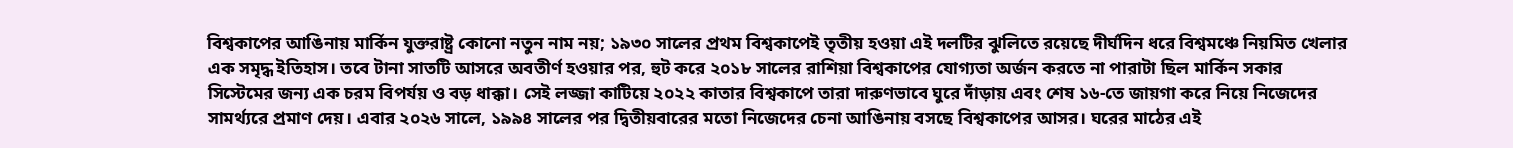বিশ্বকাপের আঙিনায় মার্কিন যুক্তরাষ্ট্র কোনো নতুন নাম নয়; ১৯৩০ সালের প্রথম বিশ্বকাপেই তৃতীয় হওয়া এই দলটির ঝুলিতে রয়েছে দীর্ঘদিন ধরে বিশ্বমঞ্চে নিয়মিত খেলার এক সমৃদ্ধ ইতিহাস। তবে টানা সাতটি আসরে অবতীর্ণ হওয়ার পর, হুট করে ২০১৮ সালের রাশিয়া বিশ্বকাপের যোগ্যতা অর্জন করতে না পারাটা ছিল মার্কিন সকার সিস্টেমের জন্য এক চরম বিপর্যয় ও বড় ধাক্কা। সেই লজ্জা কাটিয়ে ২০২২ কাতার বিশ্বকাপে তারা দারুণভাবে ঘুরে দাঁড়ায় এবং শেষ ১৬-তে জায়গা করে নিয়ে নিজেদের সামর্থ্যরে প্রমাণ দেয়। এবার ২০২৬ সালে, ১৯৯৪ সালের পর দ্বিতীয়বারের মতো নিজেদের চেনা আঙিনায় বসছে বিশ্বকাপের আসর। ঘরের মাঠের এই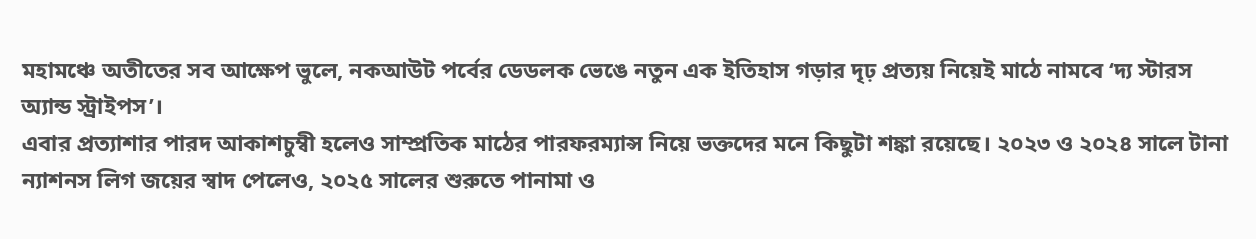মহামঞ্চে অতীতের সব আক্ষেপ ভুলে, নকআউট পর্বের ডেডলক ভেঙে নতুন এক ইতিহাস গড়ার দৃঢ় প্রত্যয় নিয়েই মাঠে নামবে ‘দ্য স্টারস অ্যান্ড স্ট্রাইপস’।
এবার প্রত্যাশার পারদ আকাশচুম্বী হলেও সাম্প্রতিক মাঠের পারফরম্যান্স নিয়ে ভক্তদের মনে কিছুটা শঙ্কা রয়েছে। ২০২৩ ও ২০২৪ সালে টানা ন্যাশনস লিগ জয়ের স্বাদ পেলেও, ২০২৫ সালের শুরুতে পানামা ও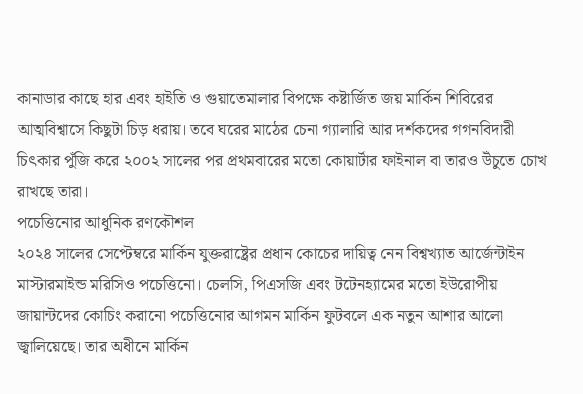কানাডার কাছে হার এবং হাইতি ও গুয়াতেমালার বিপক্ষে কষ্টার্জিত জয় মার্কিন শিবিরের আত্মবিশ্বাসে কিছুটা চিড় ধরায়। তবে ঘরের মাঠের চেনা গ্যালারি আর দর্শকদের গগনবিদারী চিৎকার পুঁজি করে ২০০২ সালের পর প্রথমবারের মতো কোয়ার্টার ফাইনাল বা তারও উঁচুতে চোখ রাখছে তারা।
পচেত্তিনোর আধুনিক রণকৌশল
২০২৪ সালের সেপ্টেম্বরে মার্কিন যুক্তরাষ্ট্রের প্রধান কোচের দায়িত্ব নেন বিশ্বখ্যাত আর্জেন্টাইন মাস্টারমাইন্ড মরিসিও পচেত্তিনো। চেলসি, পিএসজি এবং টটেনহ্যামের মতো ইউরোপীয় জায়ান্টদের কোচিং করানো পচেত্তিনোর আগমন মার্কিন ফুটবলে এক নতুন আশার আলো জ্বালিয়েছে। তার অধীনে মার্কিন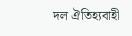দল ঐতিহ্যবাহী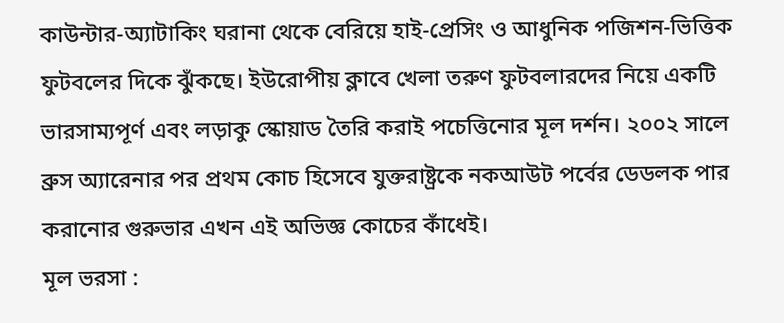কাউন্টার-অ্যাটাকিং ঘরানা থেকে বেরিয়ে হাই-প্রেসিং ও আধুনিক পজিশন-ভিত্তিক ফুটবলের দিকে ঝুঁকছে। ইউরোপীয় ক্লাবে খেলা তরুণ ফুটবলারদের নিয়ে একটি ভারসাম্যপূর্ণ এবং লড়াকু স্কোয়াড তৈরি করাই পচেত্তিনোর মূল দর্শন। ২০০২ সালে ব্রুস অ্যারেনার পর প্রথম কোচ হিসেবে যুক্তরাষ্ট্রকে নকআউট পর্বের ডেডলক পার করানোর গুরুভার এখন এই অভিজ্ঞ কোচের কাঁধেই।
মূল ভরসা :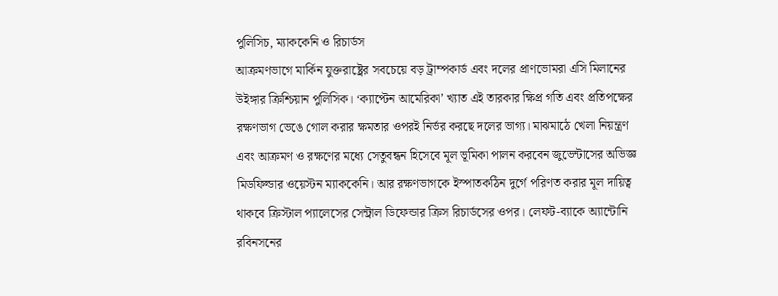পুলিসিচ, ম্যাককেনি ও রিচার্ডস
আক্রমণভাগে মার্কিন যুক্তরাষ্ট্রের সবচেয়ে বড় ট্রাম্পকার্ড এবং দলের প্রাণভোমরা এসি মিলানের উইঙ্গার ক্রিশ্চিয়ান পুলিসিক। ‘ক্যাপ্টেন আমেরিকা’ খ্যাত এই তারকার ক্ষিপ্র গতি এবং প্রতিপক্ষের রক্ষণভাগ ভেঙে গোল করার ক্ষমতার ওপরই নির্ভর করছে দলের ভাগ্য। মাঝমাঠে খেলা নিয়ন্ত্রণ এবং আক্রমণ ও রক্ষণের মধ্যে সেতুবন্ধন হিসেবে মূল ভূমিকা পালন করবেন জুভেন্টাসের অভিজ্ঞ মিডফিল্ডার ওয়েস্টন ম্যাককেনি। আর রক্ষণভাগকে ইস্পাতকঠিন দুর্গে পরিণত করার মূল দায়িত্ব থাকবে ক্রিস্টাল প্যালেসের সেন্ট্রাল ডিফেন্ডার ক্রিস রিচার্ডসের ওপর। লেফট-ব্যাকে অ্যান্টোনি রবিনসনের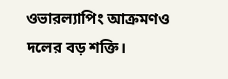ওভারল্যাপিং আক্রমণও দলের বড় শক্তি।